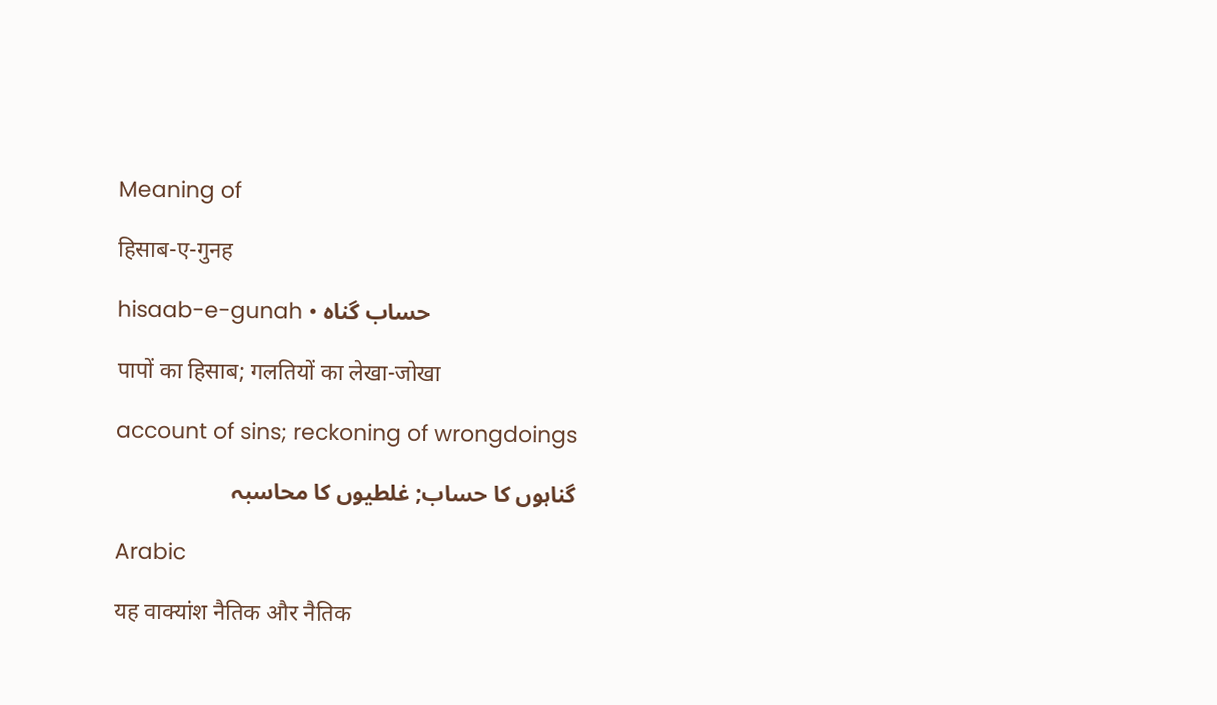Meaning of

हिसाब-ए-गुनह

hisaab-e-gunah • حساب گناہ

पापों का हिसाब; गलतियों का लेखा-जोखा

account of sins; reckoning of wrongdoings

گناہوں کا حساب; غلطیوں کا محاسبہ

Arabic

यह वाक्यांश नैतिक और नैतिक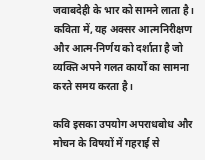जवाबदेही के भार को सामने लाता है। कविता में, यह अक्सर आत्मनिरीक्षण और आत्म-निर्णय को दर्शाता है जो व्यक्ति अपने गलत कार्यों का सामना करते समय करता है।

कवि इसका उपयोग अपराधबोध और मोचन के विषयों में गहराई से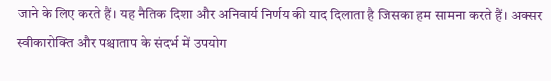जाने के लिए करते हैं। यह नैतिक दिशा और अनिवार्य निर्णय की याद दिलाता है जिसका हम सामना करते हैं। अक्सर स्वीकारोक्ति और पश्चाताप के संदर्भ में उपयोग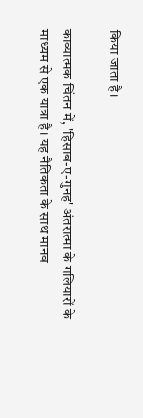किया जाता है।

काव्यात्मक चिंतन में, 'हिसाब-ए-गुनह' अंतरात्मा के गलियारों के माध्यम से एक यात्रा है। यह नैतिकता के साथ मानव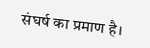संघर्ष का प्रमाण है।